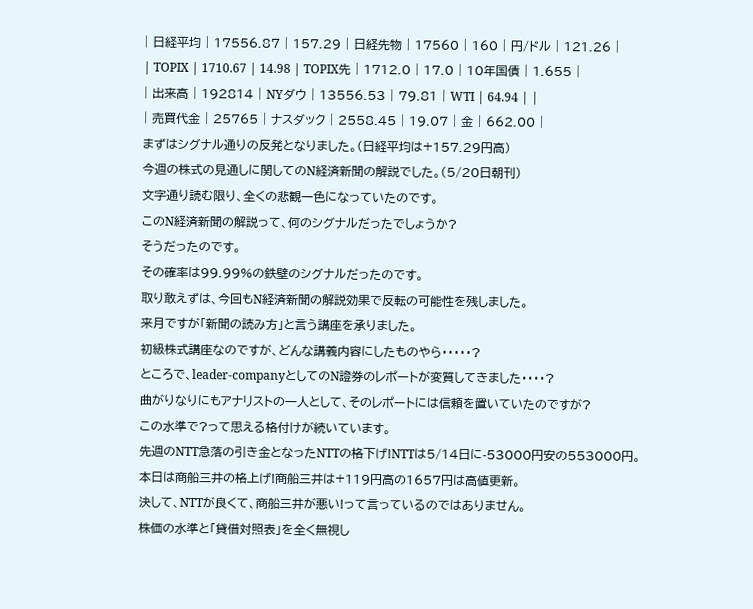| 日経平均 | 17556.87 | 157.29 | 日経先物 | 17560 | 160 | 円/ドル | 121.26 |
| TOPIX | 1710.67 | 14.98 | TOPIX先 | 1712.0 | 17.0 | 10年国債 | 1.655 |
| 出来高 | 192814 | NYダウ | 13556.53 | 79.81 | WTI | 64.94 | |
| 売買代金 | 25765 | ナスダック | 2558.45 | 19.07 | 金 | 662.00 |
まずはシグナル通りの反発となりました。(日経平均は+157.29円高)
今週の株式の見通しに関してのN経済新聞の解説でした。(5/20日朝刊)
文字通り読む限り、全くの悲観一色になっていたのです。
このN経済新聞の解説って、何のシグナルだったでしょうか?
そうだったのです。
その確率は99.99%の鉄壁のシグナルだったのです。
取り敢えずは、今回もN経済新聞の解説効果で反転の可能性を残しました。
来月ですが「新聞の読み方」と言う講座を承りました。
初級株式講座なのですが、どんな講義内容にしたものやら・・・・・?
ところで、leader-companyとしてのN證券のレポートが変質してきました・・・・?
曲がりなりにもアナリストの一人として、そのレポートには信頼を置いていたのですが?
この水準で?って思える格付けが続いています。
先週のNTT急落の引き金となったNTTの格下げ!NTTは5/14日に-53000円安の553000円。
本日は商船三井の格上げ!商船三井は+119円高の1657円は高値更新。
決して、NTTが良くて、商船三井が悪い!って言っているのではありません。
株価の水準と「貸借対照表」を全く無視し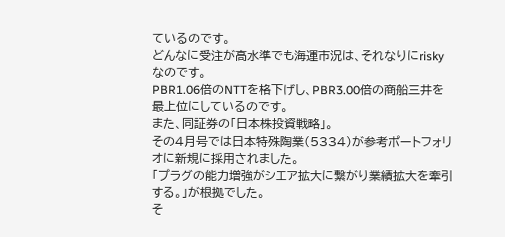ているのです。
どんなに受注が高水準でも海運市況は、それなりにriskyなのです。
PBR1.06倍のNTTを格下げし、PBR3.00倍の商船三井を最上位にしているのです。
また、同証券の「日本株投資戦略」。
その4月号では日本特殊陶業(5334)が参考ポートフォリオに新規に採用されました。
「プラグの能力増強がシエア拡大に繋がり業績拡大を牽引する。」が根拠でした。
そ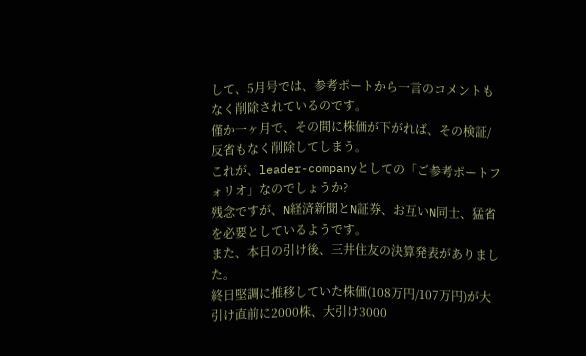して、5月号では、参考ポートから一言のコメントもなく削除されているのです。
僅か一ヶ月で、その間に株価が下がれば、その検証/反省もなく削除してしまう。
これが、leader-companyとしての「ご参考ポートフォリオ」なのでしょうか?
残念ですが、N経済新聞とN証券、お互いN同士、猛省を必要としているようです。
また、本日の引け後、三井住友の決算発表がありました。
終日堅調に推移していた株価(108万円/107万円)が大引け直前に2000株、大引け3000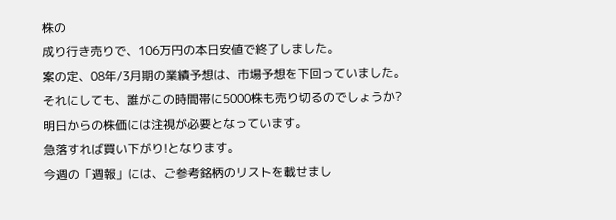株の
成り行き売りで、106万円の本日安値で終了しました。
案の定、08年/3月期の業績予想は、市場予想を下回っていました。
それにしても、誰がこの時間帯に5000株も売り切るのでしょうか?
明日からの株価には注視が必要となっています。
急落すれば買い下がり!となります。
今週の「週報」には、ご参考銘柄のリストを載せまし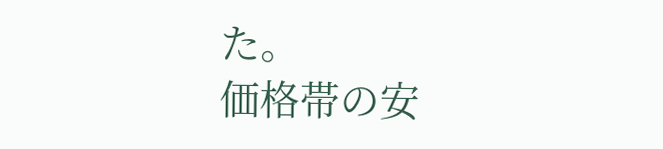た。
価格帯の安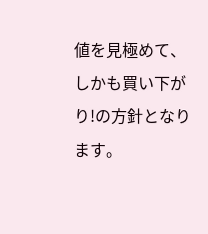値を見極めて、しかも買い下がり!の方針となります。